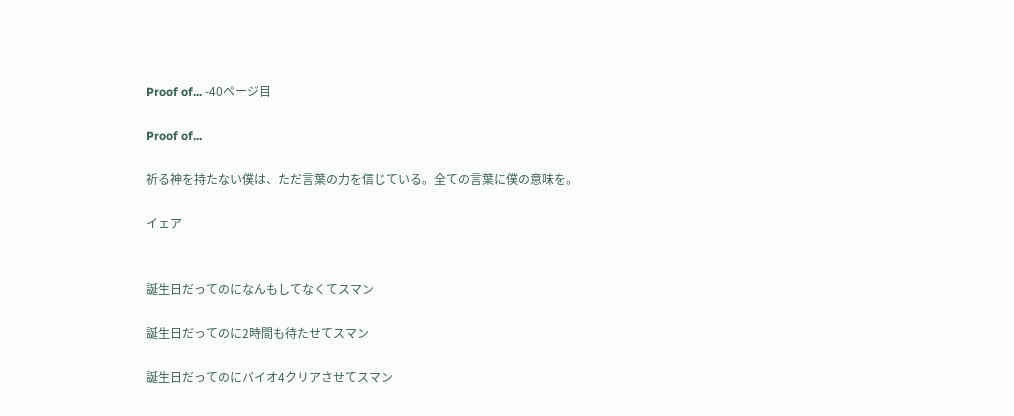Proof of... -40ページ目

Proof of...

祈る神を持たない僕は、ただ言葉の力を信じている。全ての言葉に僕の意味を。

イェア


誕生日だってのになんもしてなくてスマン

誕生日だってのに2時間も待たせてスマン

誕生日だってのにバイオ4クリアさせてスマン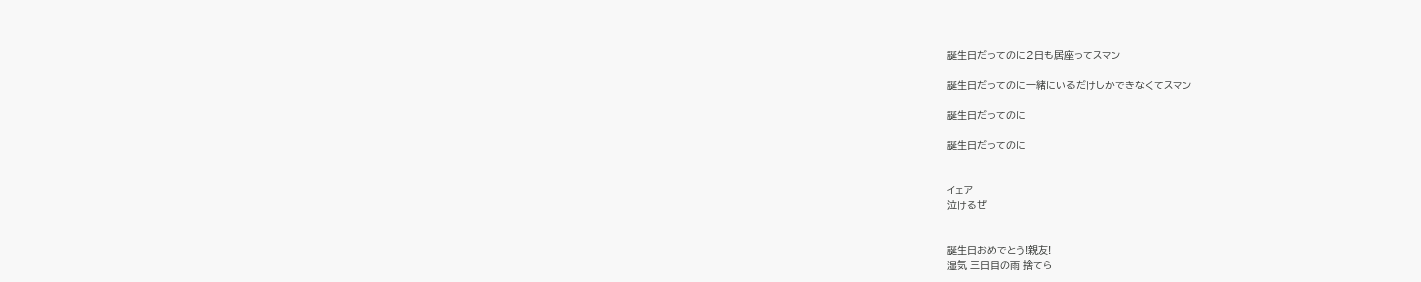誕生日だってのに2日も居座ってスマン

誕生日だってのに一緒にいるだけしかできなくてスマン

誕生日だってのに

誕生日だってのに


イェア
泣けるぜ


誕生日おめでとう!親友!
湿気 三日目の雨 捨てら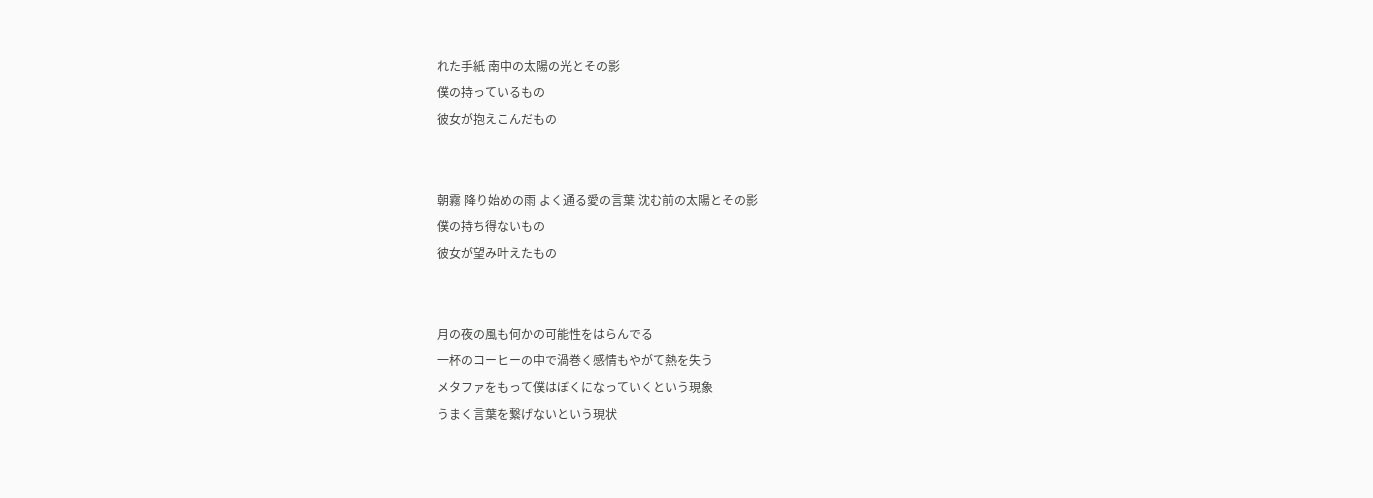れた手紙 南中の太陽の光とその影
僕の持っているもの
彼女が抱えこんだもの


朝霧 降り始めの雨 よく通る愛の言葉 沈む前の太陽とその影
僕の持ち得ないもの
彼女が望み叶えたもの


月の夜の風も何かの可能性をはらんでる
一杯のコーヒーの中で渦巻く感情もやがて熱を失う
メタファをもって僕はぼくになっていくという現象
うまく言葉を繋げないという現状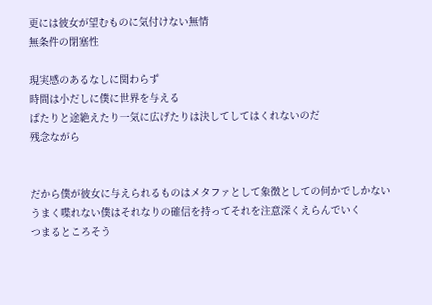更には彼女が望むものに気付けない無情
無条件の閉塞性

現実感のあるなしに関わらず
時間は小だしに僕に世界を与える
ぱたりと途絶えたり一気に広げたりは決してしてはくれないのだ
残念ながら


だから僕が彼女に与えられるものはメタファとして象徴としての何かでしかない
うまく喋れない僕はそれなりの確信を持ってそれを注意深くえらんでいく
つまるところそう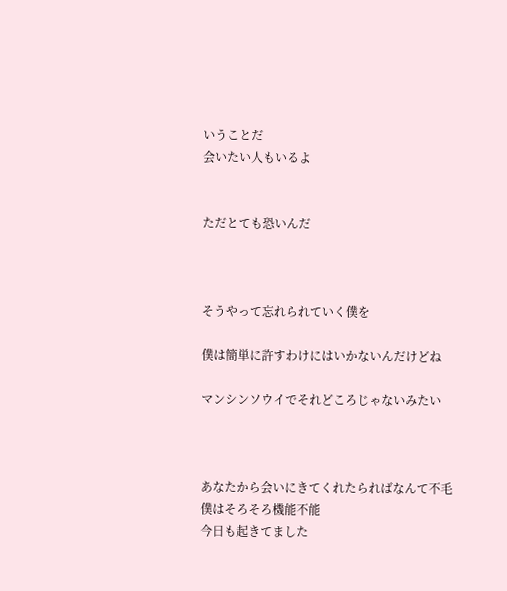いうことだ
会いたい人もいるよ


ただとても恐いんだ



そうやって忘れられていく僕を

僕は簡単に許すわけにはいかないんだけどね

マンシンソウイでそれどころじゃないみたい



あなたから会いにきてくれたらればなんて不毛
僕はそろそろ機能不能
今日も起きてました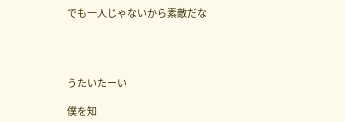でも一人じゃないから素敵だな




うたいたーい

僕を知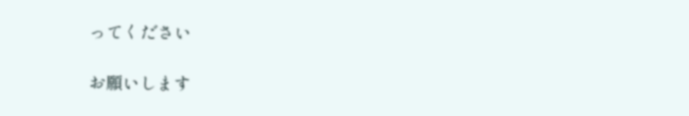ってください

お願いします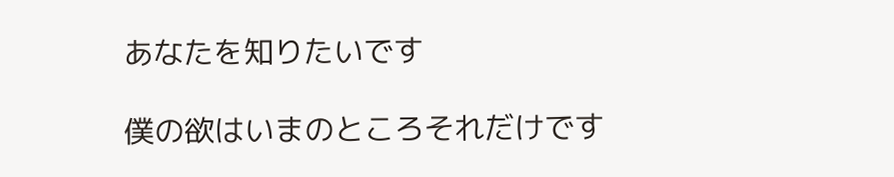あなたを知りたいです

僕の欲はいまのところそれだけです